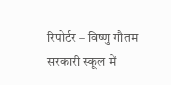रिपोर्टर – विष्णु गौतम
सरकारी स्कूल में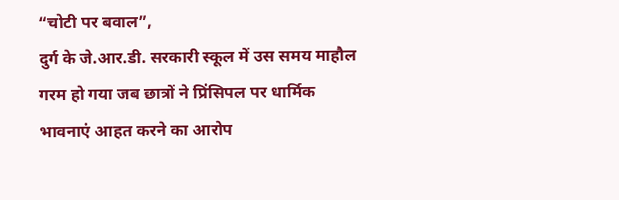“चोटी पर बवाल”,
दुर्ग के जे.आर.डी. सरकारी स्कूल में उस समय माहौल गरम हो गया जब छात्रों ने प्रिंसिपल पर धार्मिक भावनाएं आहत करने का आरोप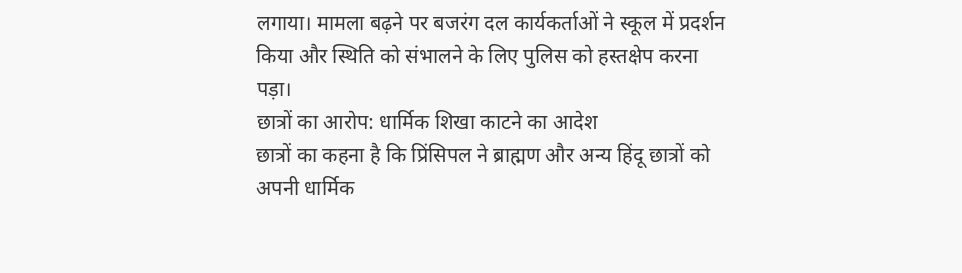लगाया। मामला बढ़ने पर बजरंग दल कार्यकर्ताओं ने स्कूल में प्रदर्शन किया और स्थिति को संभालने के लिए पुलिस को हस्तक्षेप करना पड़ा।
छात्रों का आरोप: धार्मिक शिखा काटने का आदेश
छात्रों का कहना है कि प्रिंसिपल ने ब्राह्मण और अन्य हिंदू छात्रों को अपनी धार्मिक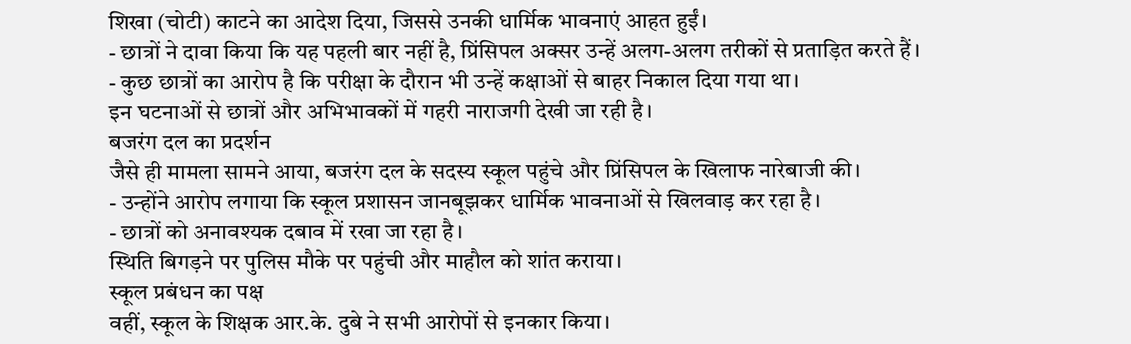शिखा (चोटी) काटने का आदेश दिया, जिससे उनकी धार्मिक भावनाएं आहत हुईं।
- छात्रों ने दावा किया कि यह पहली बार नहीं है, प्रिंसिपल अक्सर उन्हें अलग-अलग तरीकों से प्रताड़ित करते हैं।
- कुछ छात्रों का आरोप है कि परीक्षा के दौरान भी उन्हें कक्षाओं से बाहर निकाल दिया गया था।
इन घटनाओं से छात्रों और अभिभावकों में गहरी नाराजगी देखी जा रही है।
बजरंग दल का प्रदर्शन
जैसे ही मामला सामने आया, बजरंग दल के सदस्य स्कूल पहुंचे और प्रिंसिपल के खिलाफ नारेबाजी की।
- उन्होंने आरोप लगाया कि स्कूल प्रशासन जानबूझकर धार्मिक भावनाओं से खिलवाड़ कर रहा है।
- छात्रों को अनावश्यक दबाव में रखा जा रहा है।
स्थिति बिगड़ने पर पुलिस मौके पर पहुंची और माहौल को शांत कराया।
स्कूल प्रबंधन का पक्ष
वहीं, स्कूल के शिक्षक आर.के. दुबे ने सभी आरोपों से इनकार किया।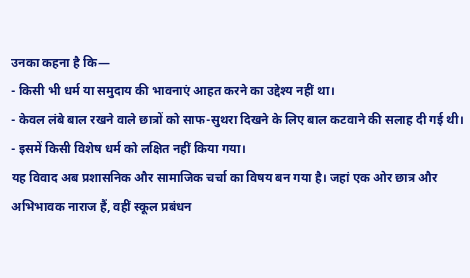उनका कहना है कि—
- किसी भी धर्म या समुदाय की भावनाएं आहत करने का उद्देश्य नहीं था।
- केवल लंबे बाल रखने वाले छात्रों को साफ-सुथरा दिखने के लिए बाल कटवाने की सलाह दी गई थी।
- इसमें किसी विशेष धर्म को लक्षित नहीं किया गया।
यह विवाद अब प्रशासनिक और सामाजिक चर्चा का विषय बन गया है। जहां एक ओर छात्र और अभिभावक नाराज हैं, वहीं स्कूल प्रबंधन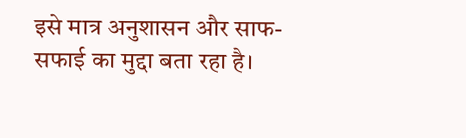इसे मात्र अनुशासन और साफ-सफाई का मुद्दा बता रहा है।